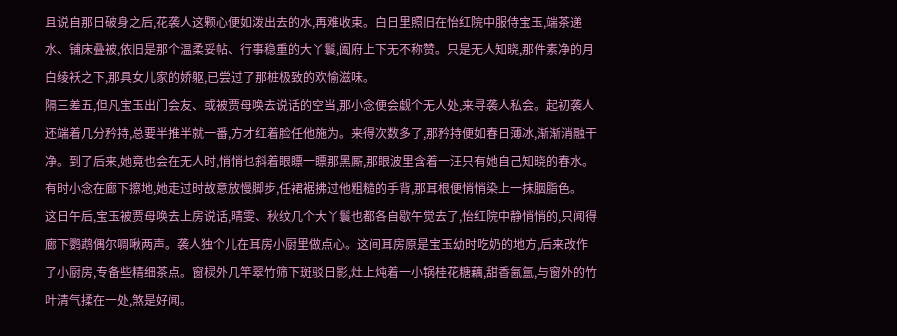且说自那日破身之后,花袭人这颗心便如泼出去的水,再难收束。白日里照旧在怡红院中服侍宝玉,端茶递水、铺床叠被,依旧是那个温柔妥帖、行事稳重的大丫鬟,阖府上下无不称赞。只是无人知晓,那件素净的月白绫袄之下,那具女儿家的娇躯,已尝过了那桩极致的欢愉滋味。
隔三差五,但凡宝玉出门会友、或被贾母唤去说话的空当,那小念便会觑个无人处,来寻袭人私会。起初袭人还端着几分矜持,总要半推半就一番,方才红着脸任他施为。来得次数多了,那矜持便如春日薄冰,渐渐消融干净。到了后来,她竟也会在无人时,悄悄乜斜着眼瞟一瞟那黑厮,那眼波里含着一汪只有她自己知晓的春水。有时小念在廊下擦地,她走过时故意放慢脚步,任裙裾拂过他粗糙的手背,那耳根便悄悄染上一抹胭脂色。
这日午后,宝玉被贾母唤去上房说话,晴雯、秋纹几个大丫鬟也都各自歇午觉去了,怡红院中静悄悄的,只闻得廊下鹦鹉偶尔啁啾两声。袭人独个儿在耳房小厨里做点心。这间耳房原是宝玉幼时吃奶的地方,后来改作了小厨房,专备些精细茶点。窗棂外几竿翠竹筛下斑驳日影,灶上炖着一小锅桂花糖藕,甜香氤氲,与窗外的竹叶清气揉在一处,煞是好闻。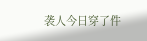袭人今日穿了件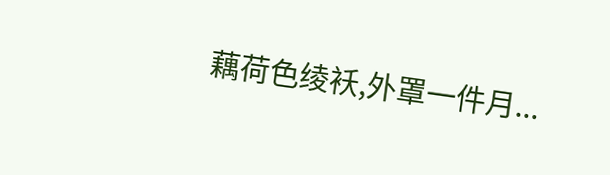藕荷色绫袄,外罩一件月...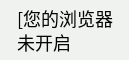[您的浏览器未开启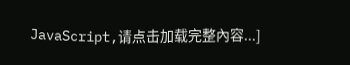JavaScript,请点击加载完整內容...]